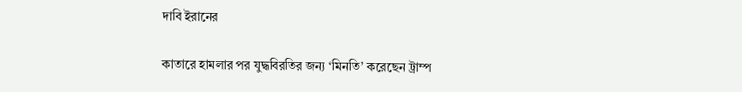দাবি ইরানের

কাতারে হামলার পর যুদ্ধবিরতির জন্য ‘মিনতি’ করেছেন ট্রাম্প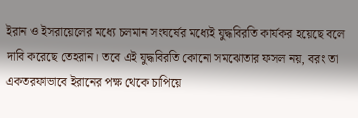ইরান ও ইসরায়েলের মধ্যে চলমান সংঘর্ষের মধ্যেই যুদ্ধবিরতি কার্যকর হয়েছে বলে দাবি করেছে তেহরান। তবে এই যুদ্ধবিরতি কোনো সমঝোতার ফসল নয়, বরং তা একতরফাভাবে ইরানের পক্ষ থেকে চাপিয়ে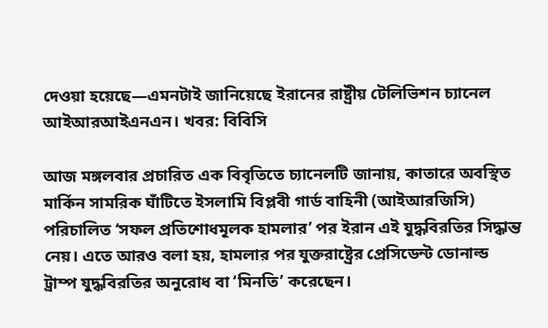দেওয়া হয়েছে—এমনটাই জানিয়েছে ইরানের রাষ্ট্রীয় টেলিভিশন চ্যানেল আইআরআইএনএন। খবর: বিবিসি

আজ মঙ্গলবার প্রচারিত এক বিবৃতিতে চ্যানেলটি জানায়, কাতারে অবস্থিত মার্কিন সামরিক ঘাঁটিতে ইসলামি বিপ্লবী গার্ড বাহিনী (আইআরজিসি) পরিচালিত ‘সফল প্রতিশোধমূলক হামলার’ পর ইরান এই যুদ্ধবিরতির সিদ্ধান্ত নেয়। এতে আরও বলা হয়, হামলার পর যুক্তরাষ্ট্রের প্রেসিডেন্ট ডোনাল্ড ট্রাম্প যুদ্ধবিরতির অনুরোধ বা ‘মিনতি’ করেছেন।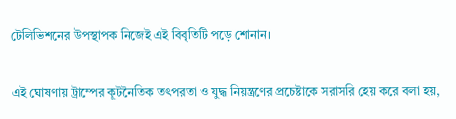টেলিভিশনের উপস্থাপক নিজেই এই বিবৃতিটি পড়ে শোনান।

এই ঘোষণায় ট্রাম্পের কূটনৈতিক তৎপরতা ও যুদ্ধ নিয়ন্ত্রণের প্রচেষ্টাকে সরাসরি হেয় করে বলা হয়,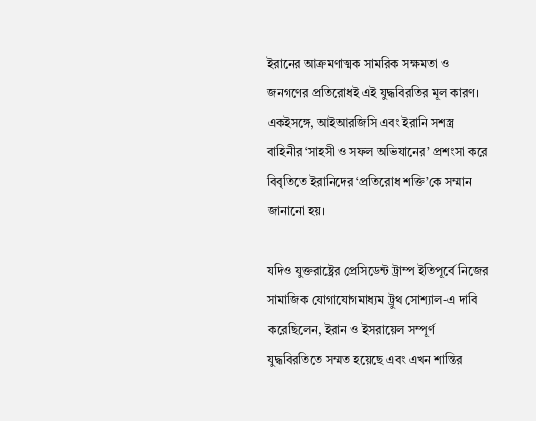ইরানের আক্রমণাত্মক সামরিক সক্ষমতা ও জনগণের প্রতিরোধই এই যুদ্ধবিরতির মূল কারণ। একইসঙ্গে, আইআরজিসি এবং ইরানি সশস্ত্র বাহিনীর ‘সাহসী ও সফল অভিযানের’ প্রশংসা করে বিবৃতিতে ইরানিদের ‘প্রতিরোধ শক্তি’কে সম্মান জানানো হয়।

যদিও যুক্তরাষ্ট্রের প্রেসিডেন্ট ট্রাম্প ইতিপূর্বে নিজের সামাজিক যোগাযোগমাধ্যম ট্রুথ সোশ্যাল-এ দাবি করেছিলেন, ইরান ও ইসরায়েল সম্পূর্ণ যুদ্ধবিরতিতে সম্মত হয়েছে এবং এখন শান্তির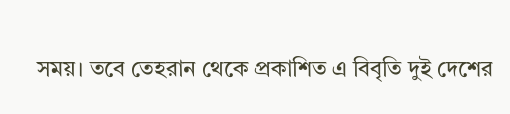সময়। তবে তেহরান থেকে প্রকাশিত এ বিবৃতি দুই দেশের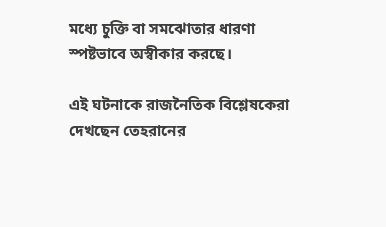মধ্যে চুক্তি বা সমঝোতার ধারণা স্পষ্টভাবে অস্বীকার করছে।

এই ঘটনাকে রাজনৈতিক বিশ্লেষকেরা দেখছেন তেহরানের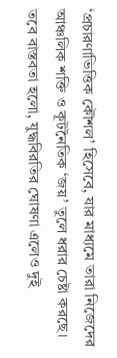‘প্রচারণাভিত্তিক কৌশল’ হিসেবে, যার মাধ্যমে তারা নিজেদের আঞ্চলিক শক্তি ও কূটনৈতিক ‘জয়’ তুলে ধরার চেষ্টা করছে। তবে বাস্তবতা হলো, যুদ্ধবিরতির ঘোষণা এলেও দুই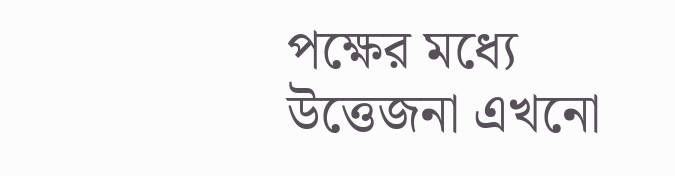পক্ষের মধ্যে উত্তেজনা এখনো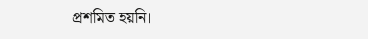প্রশমিত হয়নি।